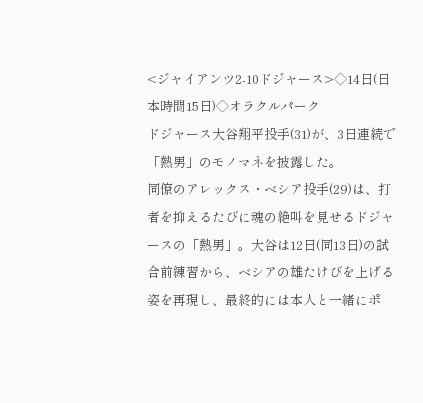<ジャイアンツ2-10ドジャース>◇14日(日本時間15日)◇オラクルパーク
ドジャース大谷翔平投手(31)が、3日連続で「熱男」のモノマネを披露した。
同僚のアレックス・ベシア投手(29)は、打者を抑えるたびに魂の絶叫を見せるドジャースの「熱男」。大谷は12日(同13日)の試合前練習から、ベシアの雄たけびを上げる姿を再現し、最終的には本人と一緒にポ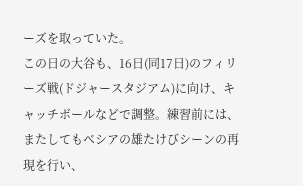ーズを取っていた。
この日の大谷も、16日(同17日)のフィリーズ戦(ドジャースタジアム)に向け、キャッチボールなどで調整。練習前には、またしてもベシアの雄たけびシーンの再現を行い、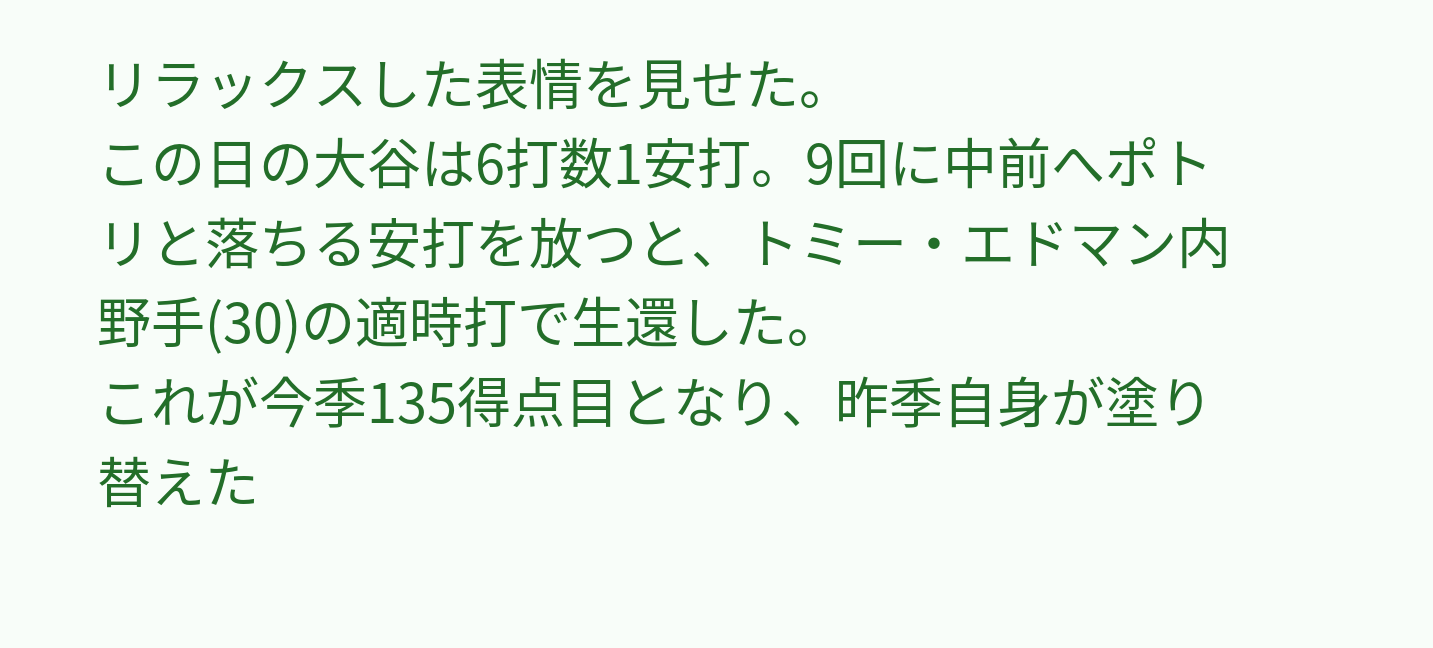リラックスした表情を見せた。
この日の大谷は6打数1安打。9回に中前へポトリと落ちる安打を放つと、トミー・エドマン内野手(30)の適時打で生還した。
これが今季135得点目となり、昨季自身が塗り替えた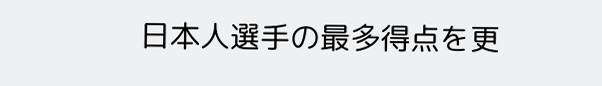日本人選手の最多得点を更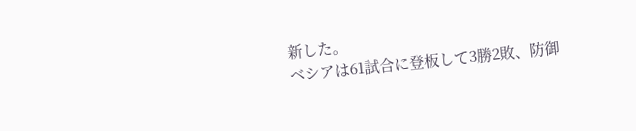新した。
ベシアは61試合に登板して3勝2敗、防御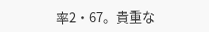率2・67。貴重な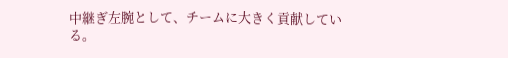中継ぎ左腕として、チームに大きく貢献している。